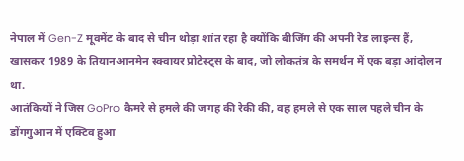नेपाल में Gen-Z मूवमेंट के बाद से चीन थोड़ा शांत रहा है क्योंकि बीजिंग की अपनी रेड लाइन्स हैं, खासकर 1989 के तियानआनमेन स्क्वायर प्रोटेस्ट्स के बाद, जो लोकतंत्र के समर्थन में एक बड़ा आंदोलन था.
आतंकियों ने जिस GoPro कैमरे से हमले की जगह की रेकी की, वह हमले से एक साल पहले चीन के डोंगगुआन में एक्टिव हुआ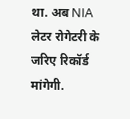था. अब NIA लेटर रोगेटरी के जरिए रिकॉर्ड मांगेगी.